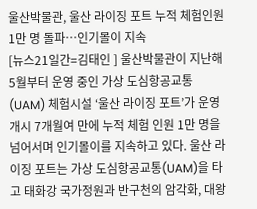울산박물관, 울산 라이징 포트 누적 체험인원 1만 명 돌파…인기몰이 지속
[뉴스21일간=김태인 ] 울산박물관이 지난해 5월부터 운영 중인 가상 도심항공교통(UAM) 체험시설 ‘울산 라이징 포트’가 운영 개시 7개월여 만에 누적 체험 인원 1만 명을 넘어서며 인기몰이를 지속하고 있다. 울산 라이징 포트는 가상 도심항공교통(UAM)을 타고 태화강 국가정원과 반구천의 암각화, 대왕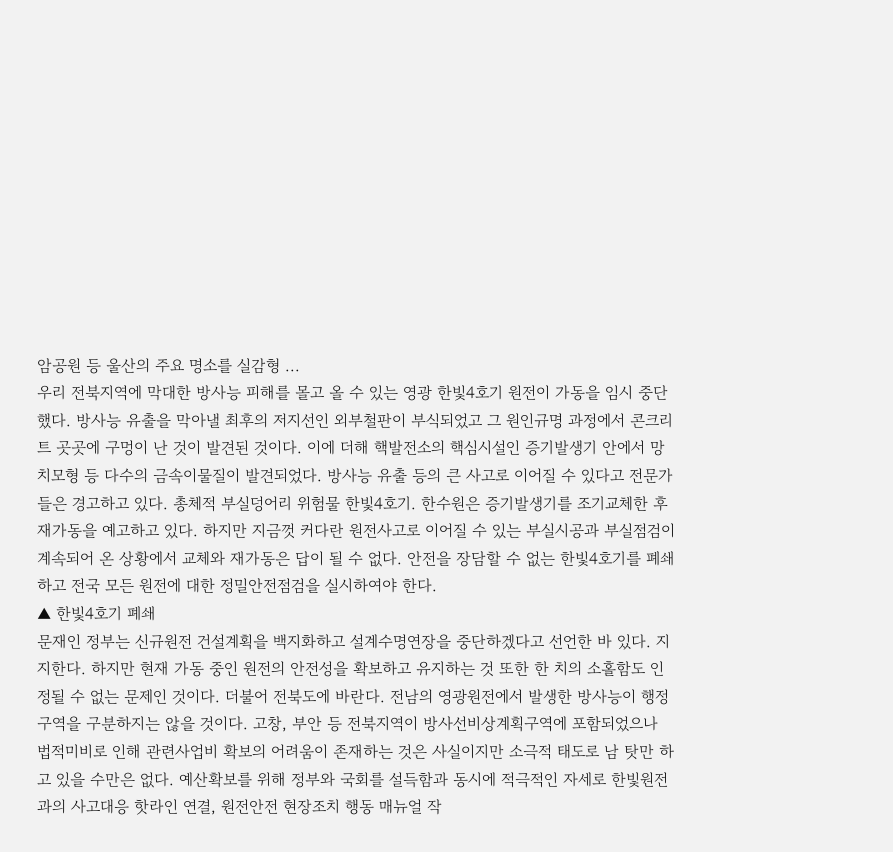암공원 등 울산의 주요 명소를 실감형 ...
우리 전북지역에 막대한 방사능 피해를 몰고 올 수 있는 영광 한빛4호기 원전이 가동을 임시 중단했다. 방사능 유출을 막아낼 최후의 저지선인 외부철판이 부식되었고 그 원인규명 과정에서 콘크리트 곳곳에 구멍이 난 것이 발견된 것이다. 이에 더해 핵발전소의 핵심시설인 증기발생기 안에서 망치모형 등 다수의 금속이물질이 발견되었다. 방사능 유출 등의 큰 사고로 이어질 수 있다고 전문가들은 경고하고 있다. 총체적 부실덩어리 위험물 한빛4호기. 한수원은 증기발생기를 조기교체한 후 재가동을 예고하고 있다. 하지만 지금껏 커다란 원전사고로 이어질 수 있는 부실시공과 부실점검이 계속되어 온 상황에서 교체와 재가동은 답이 될 수 없다. 안전을 장담할 수 없는 한빛4호기를 폐쇄하고 전국 모든 원전에 대한 정밀안전점검을 실시하여야 한다.
▲ 한빛4호기 폐쇄
문재인 정부는 신규원전 건설계획을 백지화하고 설계수명연장을 중단하겠다고 선언한 바 있다. 지지한다. 하지만 현재 가동 중인 원전의 안전성을 확보하고 유지하는 것 또한 한 치의 소홀함도 인정될 수 없는 문제인 것이다. 더불어 전북도에 바란다. 전남의 영광원전에서 발생한 방사능이 행정구역을 구분하지는 않을 것이다. 고창, 부안 등 전북지역이 방사선비상계획구역에 포함되었으나 법적미비로 인해 관련사업비 확보의 어려움이 존재하는 것은 사실이지만 소극적 태도로 남 탓만 하고 있을 수만은 없다. 예산확보를 위해 정부와 국회를 설득함과 동시에 적극적인 자세로 한빛원전과의 사고대응 핫라인 연결, 원전안전 현장조치 행동 매뉴얼 작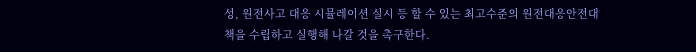성, 원전사고 대응 시뮬레이션 실시 등 할 수 있는 최고수준의 원전대응안전대책을 수립하고 실행해 나갈 것을 촉구한다.